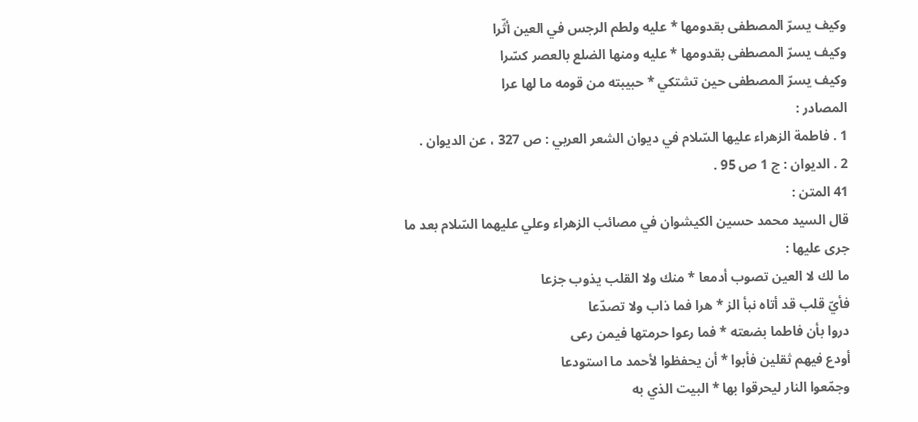وكيف يسرّ المصطفى بقدومها * عليه ولطم الرجس في العين أثّرا
وكيف يسرّ المصطفى بقدومها * عليه ومنها الضلع بالعصر كسّرا
وكيف يسرّ المصطفى حين تشتكي * حبيبته من قومه ما لها عرا
المصادر :
1 . فاطمة الزهراء عليها السّلام في ديوان الشعر العربي : ص 327 ، عن الديوان .
2 . الديوان : ج 1 ص 95 .
41 المتن :
قال السيد محمد حسين الكيشوان في مصائب الزهراء وعلي عليهما السّلام بعد ما جرى عليها :
ما لك لا العين تصوب أدمعا * منك ولا القلب يذوب جزعا
فأيّ قلب قد أتاه نبأ الز * هرا فما ذاب ولا تصدّعا
دروا بأن فاطما بضعته * فما رعوا حرمتها فيمن رعى
أودع فيهم ثقلين فأبوا * أن يحفظوا لأحمد ما استودعا
وجمّعوا النار ليحرقوا بها * البيت الذي به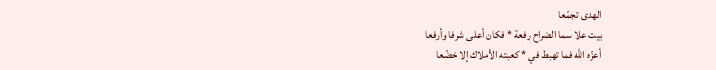الهدى تجمّعا
بيت علا سما الضراح رفعة * فكان أعلى شرفا وأرفعا
أعزّه اللّه فما تهبط في * كعبته الأملاك إلا خضّعا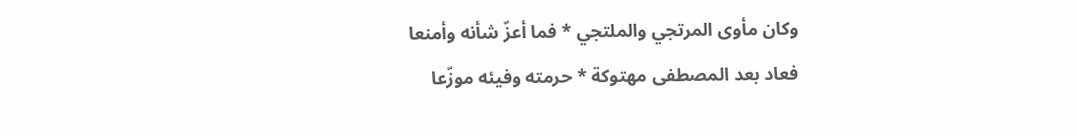وكان مأوى المرتجي والملتجي * فما أعزّ شأنه وأمنعا
فعاد بعد المصطفى مهتوكة * حرمته وفيئه موزّعا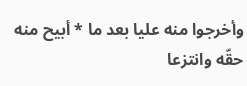وأخرجوا منه عليا بعد ما * أبيح منه حقّه وانتزعا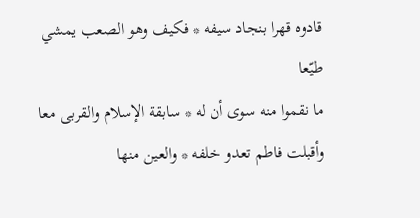قادوه قهرا بنجاد سيفه * فكيف وهو الصعب يمشي طيّعا
ما نقموا منه سوى أن له * سابقة الإسلام والقربى معا
وأقبلت فاطم تعدو خلفه * والعين منها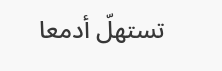تستهلّ أدمعا